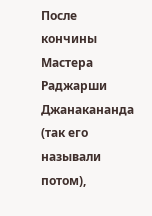После кончины Мастера Раджарши Джанакананда (так его называли потом),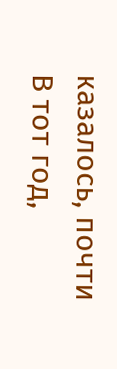казалось, почти
В тот год,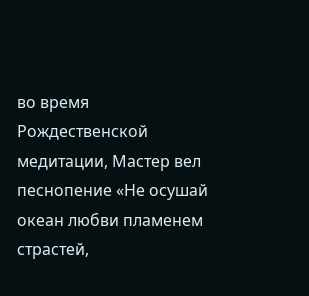во время Рождественской медитации, Мастер вел песнопение «Не осушай океан любви пламенем страстей,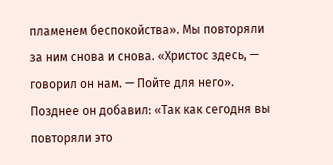пламенем беспокойства». Мы повторяли за ним снова и снова. «Христос здесь, — говорил он нам. — Пойте для него». Позднее он добавил: «Так как сегодня вы повторяли это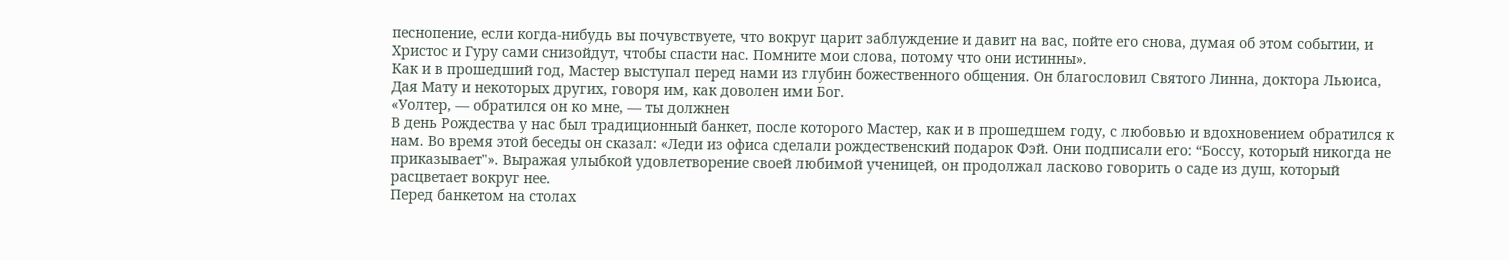песнопение, если когда-нибудь вы почувствуете, что вокруг царит заблуждение и давит на вас, пойте его снова, думая об этом событии, и Христос и Гуру сами снизойдут, чтобы спасти нас. Помните мои слова, потому что они истинны».
Как и в прошедший год, Мастер выступал перед нами из глубин божественного общения. Он благословил Святого Линна, доктора Льюиса, Дая Мату и некоторых других, говоря им, как доволен ими Бог.
«Уолтер, — обратился он ко мне, — ты должнен
В день Рождества у нас был традиционный банкет, после которого Мастер, как и в прошедшем году, с любовью и вдохновением обратился к нам. Во время этой беседы он сказал: «Леди из офиса сделали рождественский подарок Фэй. Они подписали его: “Боссу, который никогда не приказывает"». Выражая улыбкой удовлетворение своей любимой ученицей, он продолжал ласково говорить о саде из душ, который расцветает вокруг нее.
Перед банкетом на столах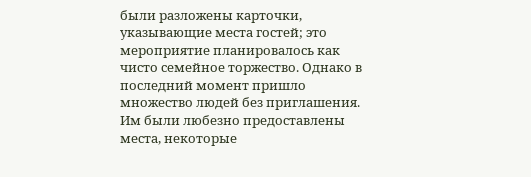были разложены карточки, указывающие места гостей; это мероприятие планировалось как чисто семейное торжество. Однако в последний момент пришло множество людей без приглашения. Им были любезно предоставлены места, некоторые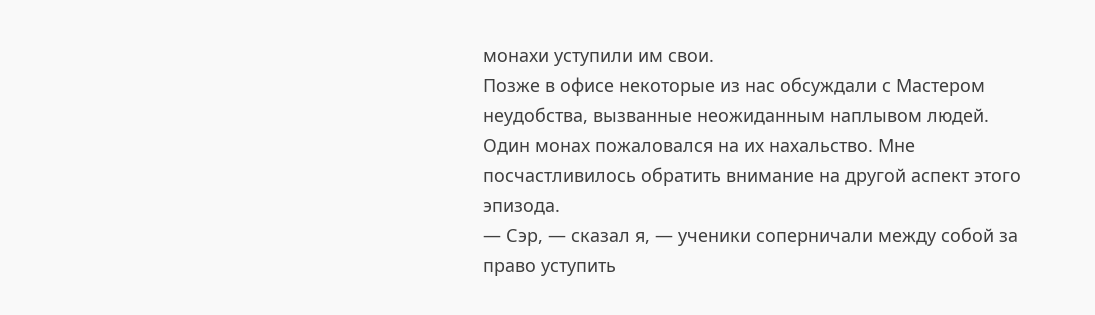монахи уступили им свои.
Позже в офисе некоторые из нас обсуждали с Мастером неудобства, вызванные неожиданным наплывом людей. Один монах пожаловался на их нахальство. Мне посчастливилось обратить внимание на другой аспект этого эпизода.
— Сэр, — сказал я, — ученики соперничали между собой за право уступить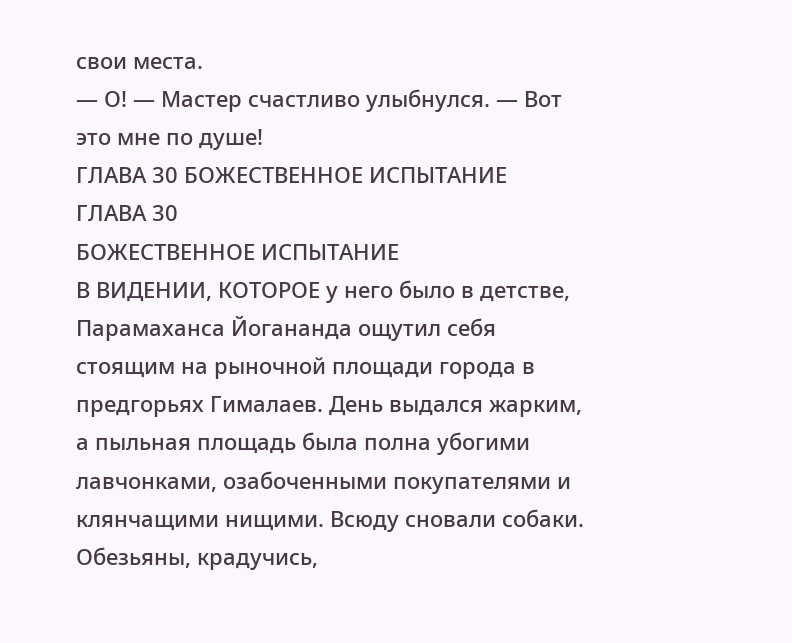свои места.
— О! — Мастер счастливо улыбнулся. — Вот это мне по душе!
ГЛАВА 30 БОЖЕСТВЕННОЕ ИСПЫТАНИЕ
ГЛАВА 30
БОЖЕСТВЕННОЕ ИСПЫТАНИЕ
В ВИДЕНИИ, КОТОРОЕ у него было в детстве, Парамаханса Йогананда ощутил себя стоящим на рыночной площади города в предгорьях Гималаев. День выдался жарким, а пыльная площадь была полна убогими лавчонками, озабоченными покупателями и клянчащими нищими. Всюду сновали собаки. Обезьяны, крадучись,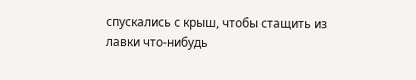спускались с крыш, чтобы стащить из лавки что-нибудь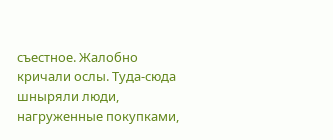съестное. Жалобно кричали ослы. Туда-сюда шныряли люди, нагруженные покупками,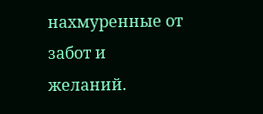нахмуренные от забот и желаний.